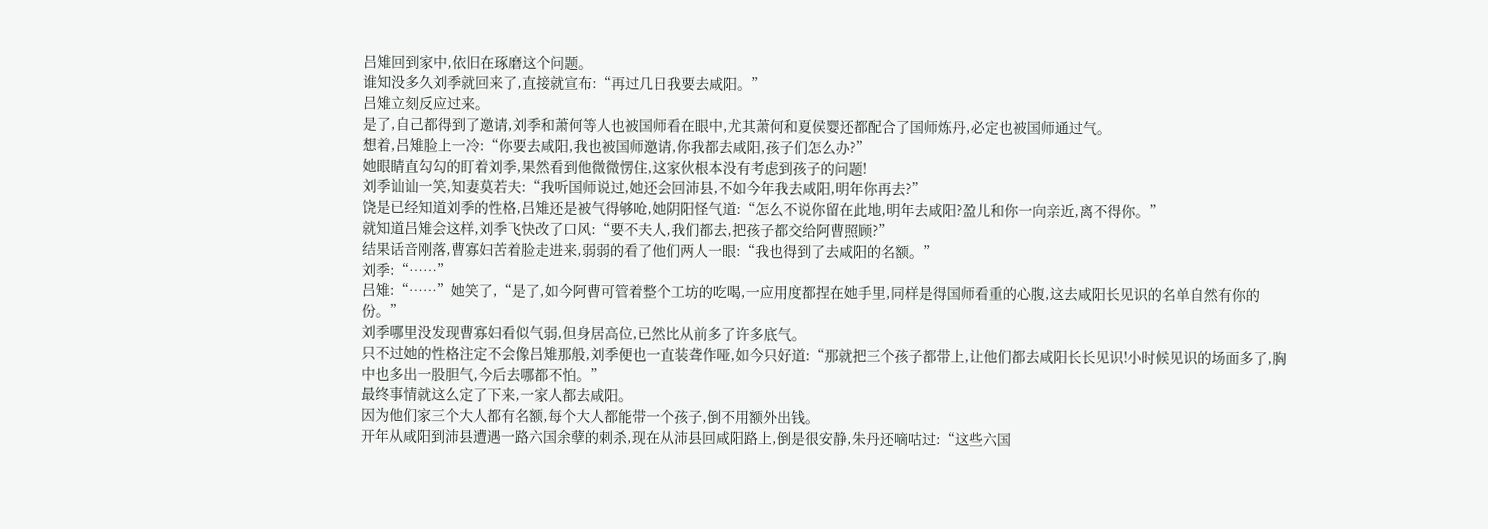吕雉回到家中,依旧在琢磨这个问题。
谁知没多久刘季就回来了,直接就宣布:“再过几日我要去咸阳。”
吕雉立刻反应过来。
是了,自己都得到了邀请,刘季和萧何等人也被国师看在眼中,尤其萧何和夏侯婴还都配合了国师炼丹,必定也被国师通过气。
想着,吕雉脸上一冷:“你要去咸阳,我也被国师邀请,你我都去咸阳,孩子们怎么办?”
她眼睛直勾勾的盯着刘季,果然看到他微微愣住,这家伙根本没有考虑到孩子的问题!
刘季讪讪一笑,知妻莫若夫:“我听国师说过,她还会回沛县,不如今年我去咸阳,明年你再去?”
饶是已经知道刘季的性格,吕雉还是被气得够呛,她阴阳怪气道:“怎么不说你留在此地,明年去咸阳?盈儿和你一向亲近,离不得你。”
就知道吕雉会这样,刘季飞快改了口风:“要不夫人,我们都去,把孩子都交给阿曹照顾?”
结果话音刚落,曹寡妇苦着脸走进来,弱弱的看了他们两人一眼:“我也得到了去咸阳的名额。”
刘季:“……”
吕雉:“……”她笑了,“是了,如今阿曹可管着整个工坊的吃喝,一应用度都捏在她手里,同样是得国师看重的心腹,这去咸阳长见识的名单自然有你的份。”
刘季哪里没发现曹寡妇看似气弱,但身居高位,已然比从前多了许多底气。
只不过她的性格注定不会像吕雉那般,刘季便也一直装聋作哑,如今只好道:“那就把三个孩子都带上,让他们都去咸阳长长见识!小时候见识的场面多了,胸中也多出一股胆气,今后去哪都不怕。”
最终事情就这么定了下来,一家人都去咸阳。
因为他们家三个大人都有名额,每个大人都能带一个孩子,倒不用额外出钱。
开年从咸阳到沛县遭遇一路六国余孽的刺杀,现在从沛县回咸阳路上,倒是很安静,朱丹还嘀咕过:“这些六国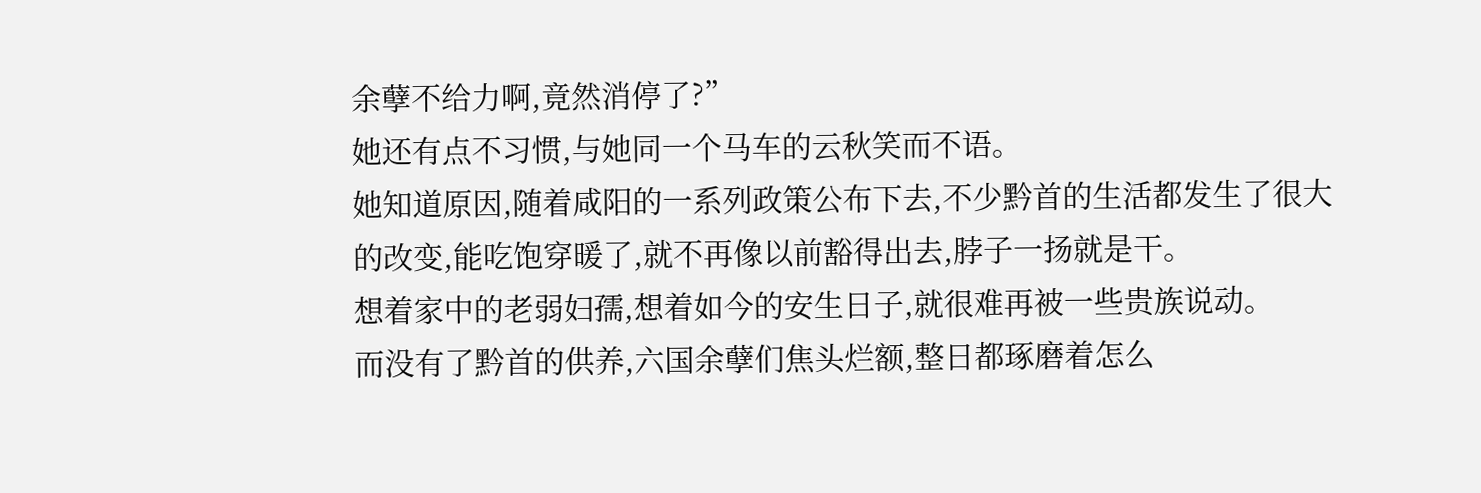余孽不给力啊,竟然消停了?”
她还有点不习惯,与她同一个马车的云秋笑而不语。
她知道原因,随着咸阳的一系列政策公布下去,不少黔首的生活都发生了很大的改变,能吃饱穿暖了,就不再像以前豁得出去,脖子一扬就是干。
想着家中的老弱妇孺,想着如今的安生日子,就很难再被一些贵族说动。
而没有了黔首的供养,六国余孽们焦头烂额,整日都琢磨着怎么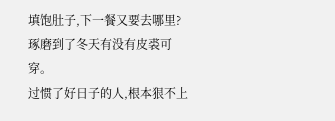填饱肚子,下一餐又要去哪里?
琢磨到了冬天有没有皮裘可穿。
过惯了好日子的人,根本狠不上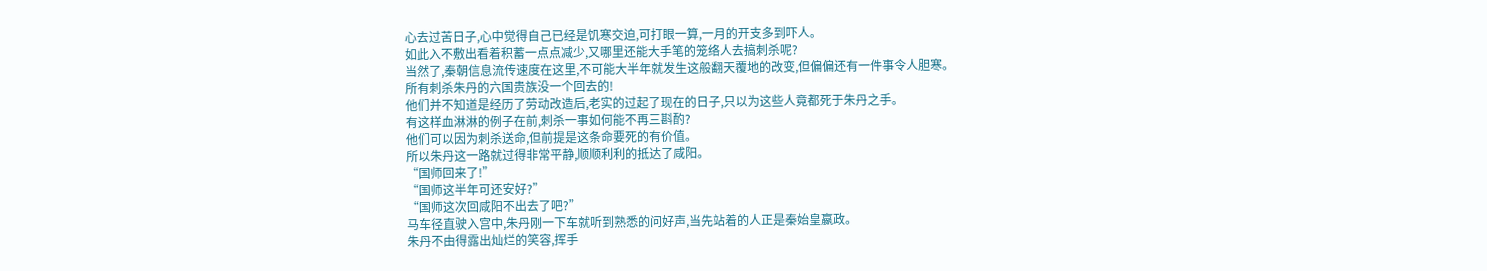心去过苦日子,心中觉得自己已经是饥寒交迫,可打眼一算,一月的开支多到吓人。
如此入不敷出看着积蓄一点点减少,又哪里还能大手笔的笼络人去搞刺杀呢?
当然了,秦朝信息流传速度在这里,不可能大半年就发生这般翻天覆地的改变,但偏偏还有一件事令人胆寒。
所有刺杀朱丹的六国贵族没一个回去的!
他们并不知道是经历了劳动改造后,老实的过起了现在的日子,只以为这些人竟都死于朱丹之手。
有这样血淋淋的例子在前,刺杀一事如何能不再三斟酌?
他们可以因为刺杀送命,但前提是这条命要死的有价值。
所以朱丹这一路就过得非常平静,顺顺利利的抵达了咸阳。
“国师回来了!”
“国师这半年可还安好?”
“国师这次回咸阳不出去了吧?”
马车径直驶入宫中,朱丹刚一下车就听到熟悉的问好声,当先站着的人正是秦始皇嬴政。
朱丹不由得露出灿烂的笑容,挥手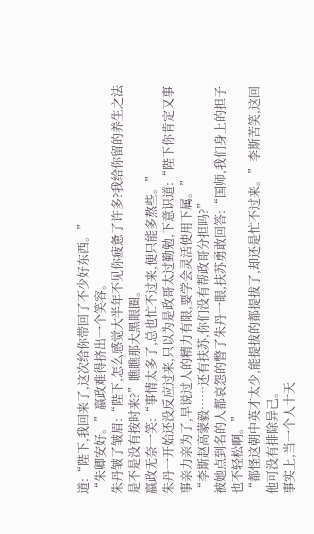道:“陛下,我回来了,这次给你带回了不少好东西。”
“朱卿安好。”嬴政难得挤出一个笑容。
朱丹皱了皱眉:“陛下,怎么感觉大半年不见你疲惫了许多?我给你留的养生之法是不是没有按时来?”瞧瞧那大黑眼圈。
嬴政无奈一笑:“事情太多了,总也忙不过来,便只能多熬些。”
朱丹一开始还没反应过来,只以为是政哥太过勤勉,下意识道:“陛下你肯定又事事亲力亲为了,早说过人的精力有限,要学会灵活使用下属。”
“李斯赵高蒙毅……还有扶苏,你们没有帮政哥分担吗?”
被她点到名的人都哀怨的瞥了朱丹一眼,扶苏勇敢回答:“国师,我们身上的担子也不轻松啊。”
“都怪这朝中英才太少,能提拔的都提拔了,却还是忙不过来。”李斯苦笑,这回他可没有排除异己。
事实上,当一个人十天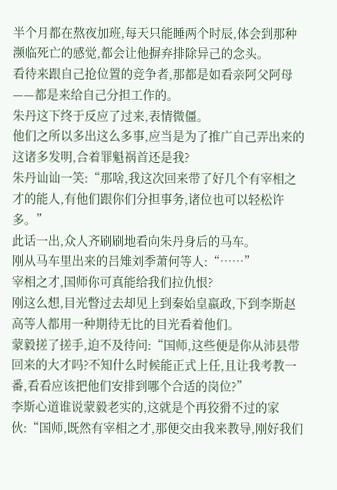半个月都在熬夜加班,每天只能睡两个时辰,体会到那种濒临死亡的感觉,都会让他摒弃排除异己的念头。
看待来跟自己抢位置的竞争者,那都是如看亲阿父阿母——都是来给自己分担工作的。
朱丹这下终于反应了过来,表情微僵。
他们之所以多出这么多事,应当是为了推广自己弄出来的这诸多发明,合着罪魁祸首还是我?
朱丹讪讪一笑:“那啥,我这次回来带了好几个有宰相之才的能人,有他们跟你们分担事务,诸位也可以轻松许多。”
此话一出,众人齐刷刷地看向朱丹身后的马车。
刚从马车里出来的吕雉刘季萧何等人:“……”
宰相之才,国师你可真能给我们拉仇恨?
刚这么想,目光瞥过去却见上到秦始皇嬴政,下到李斯赵高等人都用一种期待无比的目光看着他们。
蒙毅搓了搓手,迫不及待问:“国师,这些便是你从沛县带回来的大才吗?不知什么时候能正式上任,且让我考教一番,看看应该把他们安排到哪个合适的岗位?”
李斯心道谁说蒙毅老实的,这就是个再狡猾不过的家伙:“国师,既然有宰相之才,那便交由我来教导,刚好我们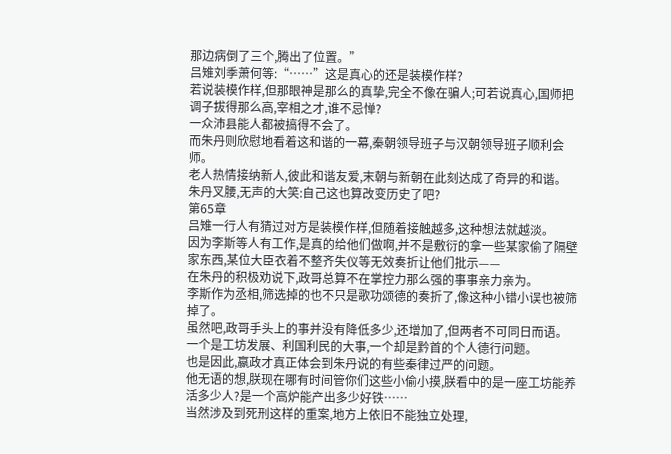那边病倒了三个,腾出了位置。”
吕雉刘季萧何等:“……”这是真心的还是装模作样?
若说装模作样,但那眼神是那么的真挚,完全不像在骗人;可若说真心,国师把调子拔得那么高,宰相之才,谁不忌惮?
一众沛县能人都被搞得不会了。
而朱丹则欣慰地看着这和谐的一幕,秦朝领导班子与汉朝领导班子顺利会师。
老人热情接纳新人,彼此和谐友爱,末朝与新朝在此刻达成了奇异的和谐。
朱丹叉腰,无声的大笑:自己这也算改变历史了吧?
第65章
吕雉一行人有猜过对方是装模作样,但随着接触越多,这种想法就越淡。
因为李斯等人有工作,是真的给他们做啊,并不是敷衍的拿一些某家偷了隔壁家东西,某位大臣衣着不整齐失仪等无效奏折让他们批示——
在朱丹的积极劝说下,政哥总算不在掌控力那么强的事事亲力亲为。
李斯作为丞相,筛选掉的也不只是歌功颂德的奏折了,像这种小错小误也被筛掉了。
虽然吧,政哥手头上的事并没有降低多少,还增加了,但两者不可同日而语。
一个是工坊发展、利国利民的大事,一个却是黔首的个人德行问题。
也是因此,嬴政才真正体会到朱丹说的有些秦律过严的问题。
他无语的想,朕现在哪有时间管你们这些小偷小摸,朕看中的是一座工坊能养活多少人?是一个高炉能产出多少好铁……
当然涉及到死刑这样的重案,地方上依旧不能独立处理,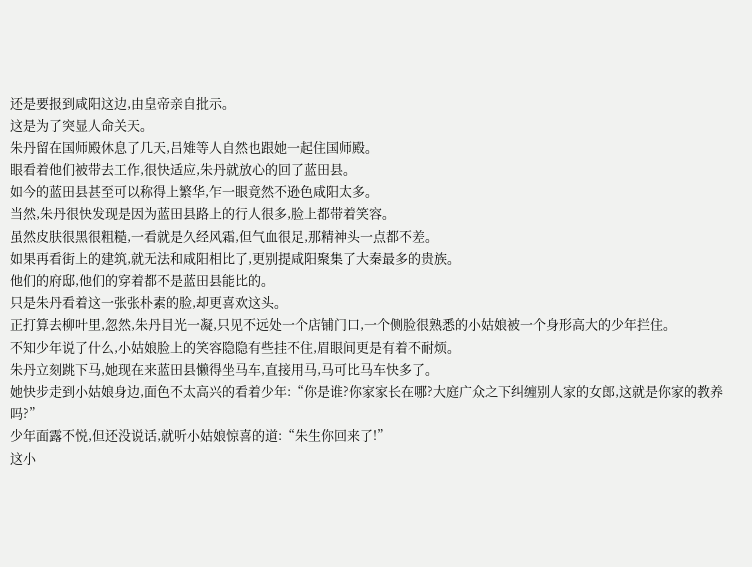还是要报到咸阳这边,由皇帝亲自批示。
这是为了突显人命关天。
朱丹留在国师殿休息了几天,吕雉等人自然也跟她一起住国师殿。
眼看着他们被带去工作,很快适应,朱丹就放心的回了蓝田县。
如今的蓝田县甚至可以称得上繁华,乍一眼竟然不逊色咸阳太多。
当然,朱丹很快发现是因为蓝田县路上的行人很多,脸上都带着笑容。
虽然皮肤很黑很粗糙,一看就是久经风霜,但气血很足,那精神头一点都不差。
如果再看街上的建筑,就无法和咸阳相比了,更别提咸阳聚集了大秦最多的贵族。
他们的府邸,他们的穿着都不是蓝田县能比的。
只是朱丹看着这一张张朴素的脸,却更喜欢这头。
正打算去柳叶里,忽然,朱丹目光一凝,只见不远处一个店铺门口,一个侧脸很熟悉的小姑娘被一个身形高大的少年拦住。
不知少年说了什么,小姑娘脸上的笑容隐隐有些挂不住,眉眼间更是有着不耐烦。
朱丹立刻跳下马,她现在来蓝田县懒得坐马车,直接用马,马可比马车快多了。
她快步走到小姑娘身边,面色不太高兴的看着少年:“你是谁?你家家长在哪?大庭广众之下纠缠别人家的女郎,这就是你家的教养吗?”
少年面露不悦,但还没说话,就听小姑娘惊喜的道:“朱生你回来了!”
这小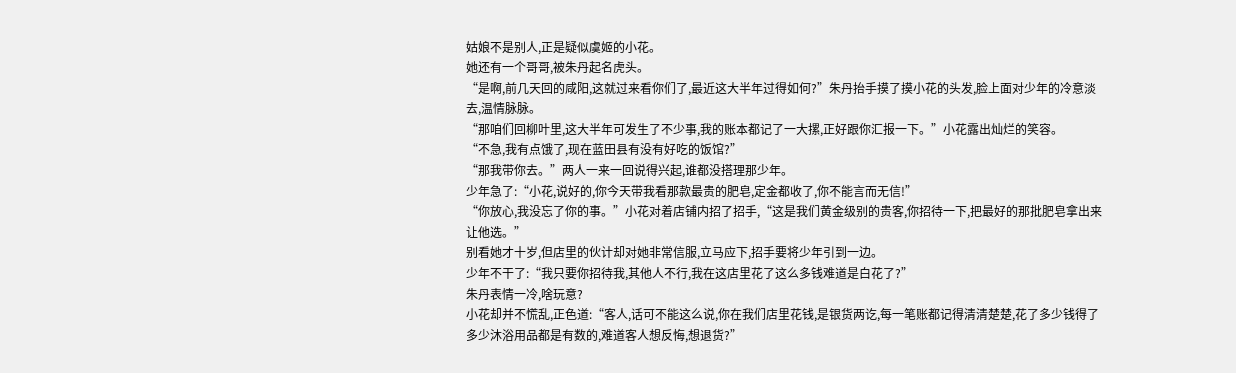姑娘不是别人,正是疑似虞姬的小花。
她还有一个哥哥,被朱丹起名虎头。
“是啊,前几天回的咸阳,这就过来看你们了,最近这大半年过得如何?”朱丹抬手摸了摸小花的头发,脸上面对少年的冷意淡去,温情脉脉。
“那咱们回柳叶里,这大半年可发生了不少事,我的账本都记了一大摞,正好跟你汇报一下。”小花露出灿烂的笑容。
“不急,我有点饿了,现在蓝田县有没有好吃的饭馆?”
“那我带你去。”两人一来一回说得兴起,谁都没搭理那少年。
少年急了:“小花,说好的,你今天带我看那款最贵的肥皂,定金都收了,你不能言而无信!”
“你放心,我没忘了你的事。”小花对着店铺内招了招手,“这是我们黄金级别的贵客,你招待一下,把最好的那批肥皂拿出来让他选。”
别看她才十岁,但店里的伙计却对她非常信服,立马应下,招手要将少年引到一边。
少年不干了:“我只要你招待我,其他人不行,我在这店里花了这么多钱难道是白花了?”
朱丹表情一冷,啥玩意?
小花却并不慌乱,正色道:“客人,话可不能这么说,你在我们店里花钱,是银货两讫,每一笔账都记得清清楚楚,花了多少钱得了多少沐浴用品都是有数的,难道客人想反悔,想退货?”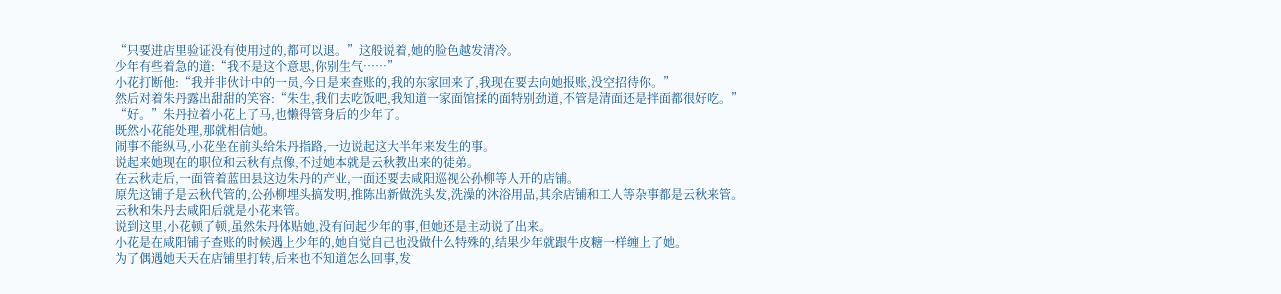“只要进店里验证没有使用过的,都可以退。”这般说着,她的脸色越发清冷。
少年有些着急的道:“我不是这个意思,你别生气……”
小花打断他:“我并非伙计中的一员,今日是来查账的,我的东家回来了,我现在要去向她报账,没空招待你。”
然后对着朱丹露出甜甜的笑容:“朱生,我们去吃饭吧,我知道一家面馆揉的面特别劲道,不管是清面还是拌面都很好吃。”
“好。”朱丹拉着小花上了马,也懒得管身后的少年了。
既然小花能处理,那就相信她。
闹事不能纵马,小花坐在前头给朱丹指路,一边说起这大半年来发生的事。
说起来她现在的职位和云秋有点像,不过她本就是云秋教出来的徒弟。
在云秋走后,一面管着蓝田县这边朱丹的产业,一面还要去咸阳巡视公孙柳等人开的店铺。
原先这铺子是云秋代管的,公孙柳埋头搞发明,推陈出新做洗头发,洗澡的沐浴用品,其余店铺和工人等杂事都是云秋来管。
云秋和朱丹去咸阳后就是小花来管。
说到这里,小花顿了顿,虽然朱丹体贴她,没有问起少年的事,但她还是主动说了出来。
小花是在咸阳铺子查账的时候遇上少年的,她自觉自己也没做什么特殊的,结果少年就跟牛皮糖一样缠上了她。
为了偶遇她天天在店铺里打转,后来也不知道怎么回事,发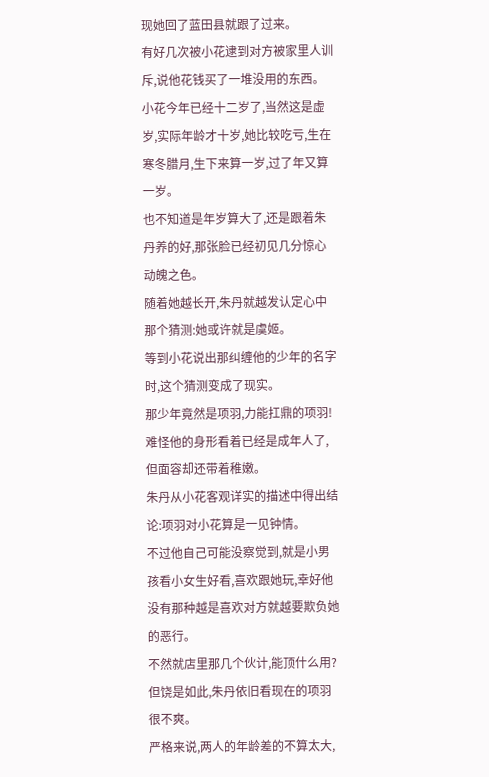现她回了蓝田县就跟了过来。
有好几次被小花逮到对方被家里人训斥,说他花钱买了一堆没用的东西。
小花今年已经十二岁了,当然这是虚岁,实际年龄才十岁,她比较吃亏,生在寒冬腊月,生下来算一岁,过了年又算一岁。
也不知道是年岁算大了,还是跟着朱丹养的好,那张脸已经初见几分惊心动魄之色。
随着她越长开,朱丹就越发认定心中那个猜测:她或许就是虞姬。
等到小花说出那纠缠他的少年的名字时,这个猜测变成了现实。
那少年竟然是项羽,力能扛鼎的项羽!难怪他的身形看着已经是成年人了,但面容却还带着稚嫩。
朱丹从小花客观详实的描述中得出结论:项羽对小花算是一见钟情。
不过他自己可能没察觉到,就是小男孩看小女生好看,喜欢跟她玩,幸好他没有那种越是喜欢对方就越要欺负她的恶行。
不然就店里那几个伙计,能顶什么用?
但饶是如此,朱丹依旧看现在的项羽很不爽。
严格来说,两人的年龄差的不算太大,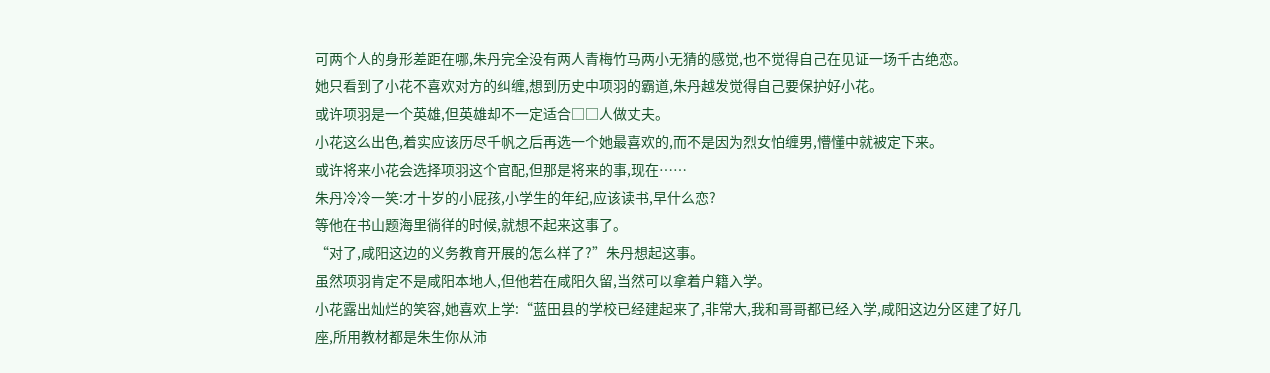可两个人的身形差距在哪,朱丹完全没有两人青梅竹马两小无猜的感觉,也不觉得自己在见证一场千古绝恋。
她只看到了小花不喜欢对方的纠缠,想到历史中项羽的霸道,朱丹越发觉得自己要保护好小花。
或许项羽是一个英雄,但英雄却不一定适合□□人做丈夫。
小花这么出色,着实应该历尽千帆之后再选一个她最喜欢的,而不是因为烈女怕缠男,懵懂中就被定下来。
或许将来小花会选择项羽这个官配,但那是将来的事,现在……
朱丹冷冷一笑:才十岁的小屁孩,小学生的年纪,应该读书,早什么恋?
等他在书山题海里徜徉的时候,就想不起来这事了。
“对了,咸阳这边的义务教育开展的怎么样了?”朱丹想起这事。
虽然项羽肯定不是咸阳本地人,但他若在咸阳久留,当然可以拿着户籍入学。
小花露出灿烂的笑容,她喜欢上学:“蓝田县的学校已经建起来了,非常大,我和哥哥都已经入学,咸阳这边分区建了好几座,所用教材都是朱生你从沛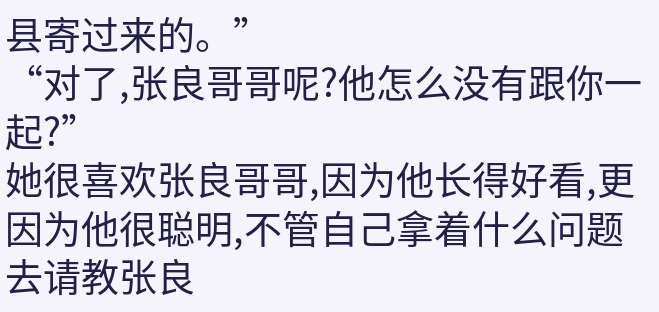县寄过来的。”
“对了,张良哥哥呢?他怎么没有跟你一起?”
她很喜欢张良哥哥,因为他长得好看,更因为他很聪明,不管自己拿着什么问题去请教张良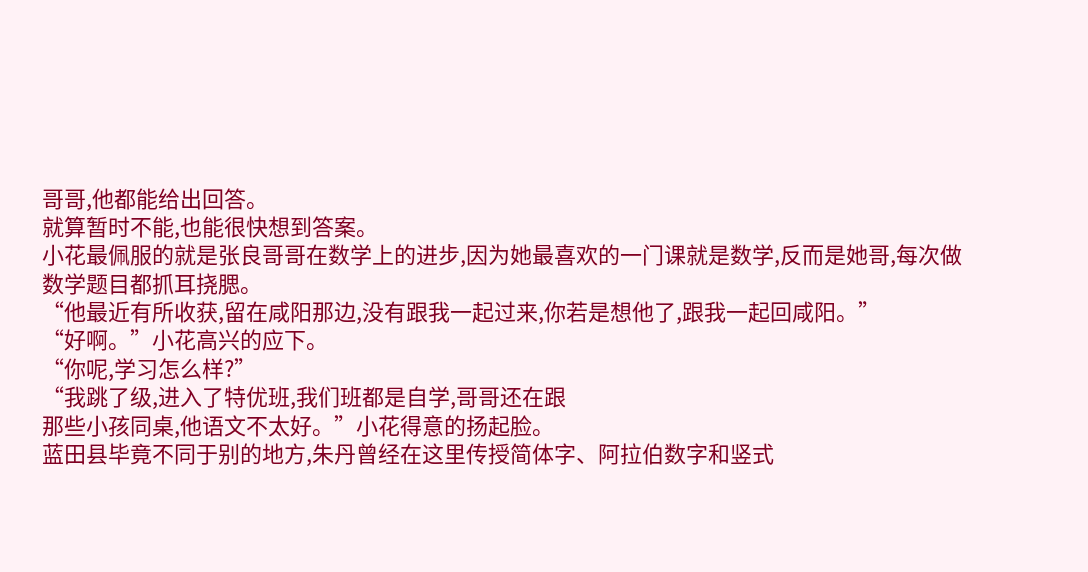哥哥,他都能给出回答。
就算暂时不能,也能很快想到答案。
小花最佩服的就是张良哥哥在数学上的进步,因为她最喜欢的一门课就是数学,反而是她哥,每次做数学题目都抓耳挠腮。
“他最近有所收获,留在咸阳那边,没有跟我一起过来,你若是想他了,跟我一起回咸阳。”
“好啊。”小花高兴的应下。
“你呢,学习怎么样?”
“我跳了级,进入了特优班,我们班都是自学,哥哥还在跟
那些小孩同桌,他语文不太好。”小花得意的扬起脸。
蓝田县毕竟不同于别的地方,朱丹曾经在这里传授简体字、阿拉伯数字和竖式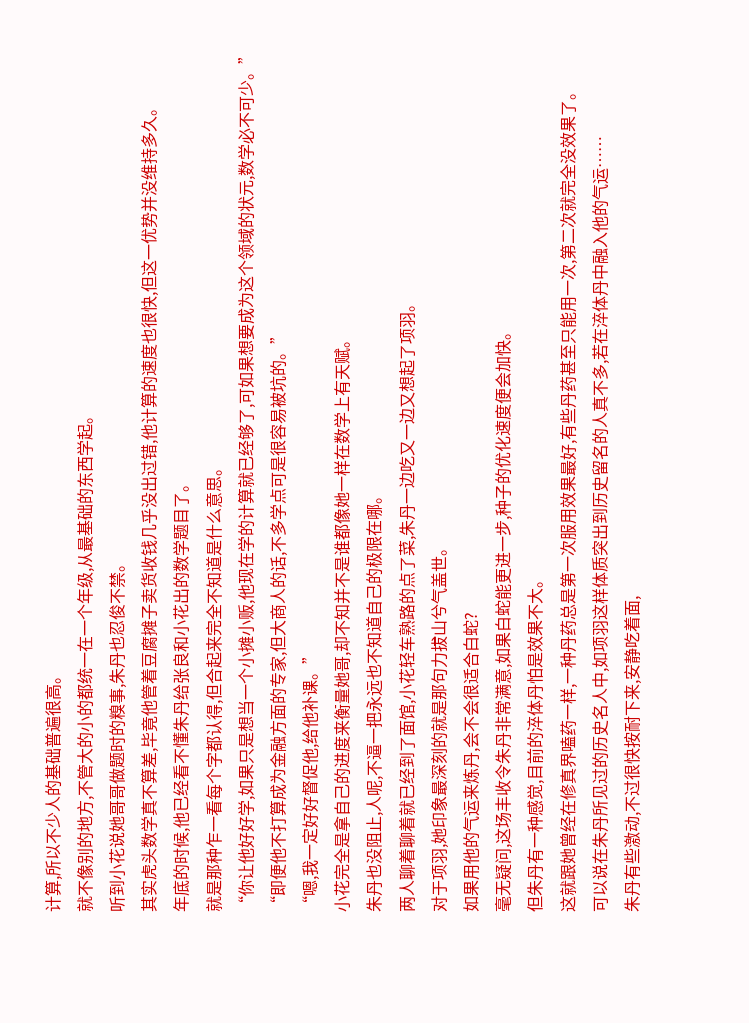计算,所以不少人的基础普遍很高。
就不像别的地方,不管大的小的都统一在一个年级,从最基础的东西学起。
听到小花说她哥哥做题时的糗事,朱丹也忍俊不禁。
其实虎头数学真不算差,毕竟他管着豆腐摊子卖货收钱几乎没出过错,他计算的速度也很快,但这一优势并没维持多久。
年底的时候,他已经看不懂朱丹给张良和小花出的数学题目了。
就是那种乍一看每个字都认得,但合起来完全不知道是什么意思。
“你让他好好学,如果只是想当一个小摊小贩,他现在学的计算就已经够了,可如果想要成为这个领域的状元,数学必不可少。”
“即便他不打算成为金融方面的专家,但大商人的话,不多学点可是很容易被坑的。”
“嗯,我一定好好督促他,给他补课。”
小花完全是拿自己的进度来衡量她哥,却不知并不是谁都像她一样在数学上有天赋。
朱丹也没阻止,人呢,不逼一把永远也不知道自己的极限在哪。
两人聊着聊着就已经到了面馆,小花轻车熟路的点了菜,朱丹一边吃又一边又想起了项羽。
对于项羽,她印象最深刻的就是那句力拔山兮气盖世。
如果用他的气运来炼丹,会不会很适合白蛇?
毫无疑问,这场丰收令朱丹非常满意,如果白蛇能更进一步,种子的优化速度便会加快。
但朱丹有一种感觉,目前的淬体丹怕是效果不大。
这就跟她曾经在修真界嗑药一样,一种丹药总是第一次服用效果最好,有些丹药甚至只能用一次,第二次就完全没效果了。
可以说在朱丹所见过的历史名人中,如项羽这样体质突出到历史留名的人真不多,若在淬体丹中融入他的气运……
朱丹有些激动,不过很快按耐下来,安静吃着面,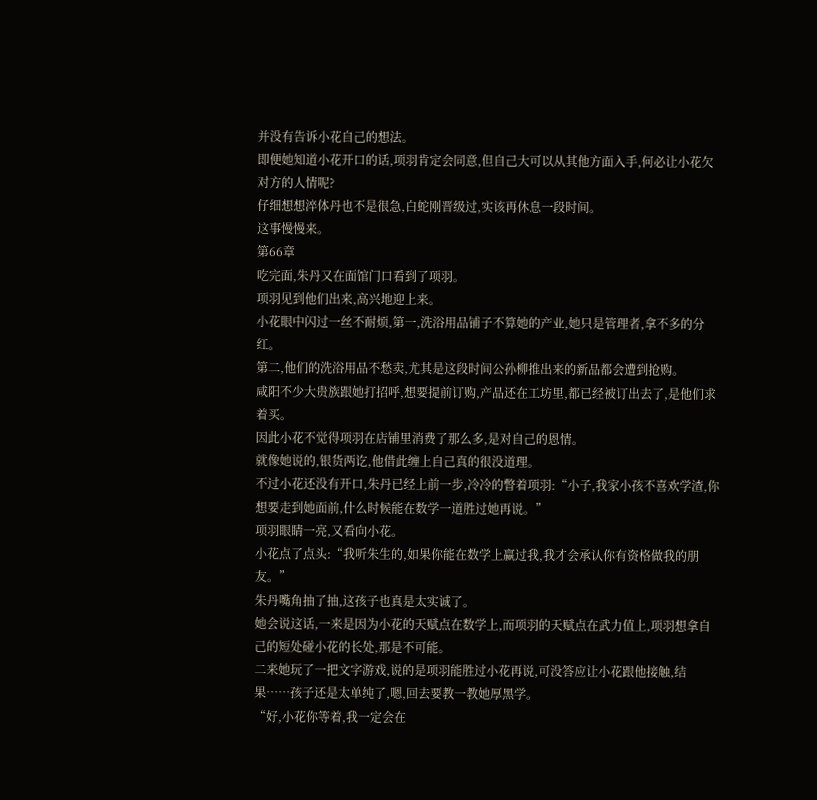并没有告诉小花自己的想法。
即便她知道小花开口的话,项羽肯定会同意,但自己大可以从其他方面入手,何必让小花欠对方的人情呢?
仔细想想淬体丹也不是很急,白蛇刚晋级过,实该再休息一段时间。
这事慢慢来。
第66章
吃完面,朱丹又在面馆门口看到了项羽。
项羽见到他们出来,高兴地迎上来。
小花眼中闪过一丝不耐烦,第一,洗浴用品铺子不算她的产业,她只是管理者,拿不多的分红。
第二,他们的洗浴用品不愁卖,尤其是这段时间公孙柳推出来的新品都会遭到抢购。
咸阳不少大贵族跟她打招呼,想要提前订购,产品还在工坊里,都已经被订出去了,是他们求着买。
因此小花不觉得项羽在店铺里消费了那么多,是对自己的恩情。
就像她说的,银货两讫,他借此缠上自己真的很没道理。
不过小花还没有开口,朱丹已经上前一步,冷冷的瞥着项羽:“小子,我家小孩不喜欢学渣,你想要走到她面前,什么时候能在数学一道胜过她再说。”
项羽眼睛一亮,又看向小花。
小花点了点头:“我听朱生的,如果你能在数学上赢过我,我才会承认你有资格做我的朋友。”
朱丹嘴角抽了抽,这孩子也真是太实诚了。
她会说这话,一来是因为小花的天赋点在数学上,而项羽的天赋点在武力值上,项羽想拿自己的短处碰小花的长处,那是不可能。
二来她玩了一把文字游戏,说的是项羽能胜过小花再说,可没答应让小花跟他接触,结果……孩子还是太单纯了,嗯,回去要教一教她厚黑学。
“好,小花你等着,我一定会在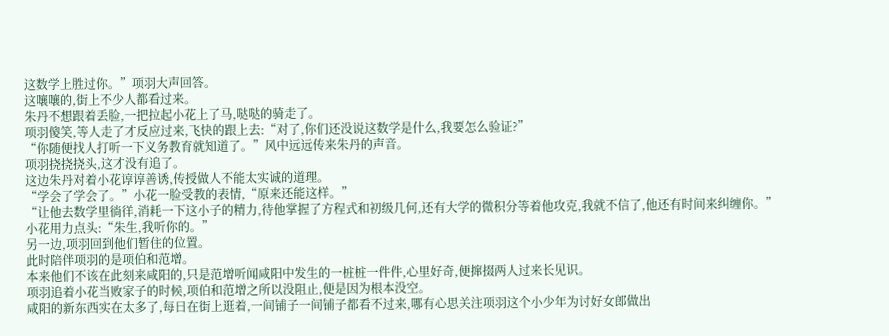这数学上胜过你。”项羽大声回答。
这嚷嚷的,街上不少人都看过来。
朱丹不想跟着丢脸,一把拉起小花上了马,哒哒的骑走了。
项羽傻笑,等人走了才反应过来,飞快的跟上去:“对了,你们还没说这数学是什么,我要怎么验证?”
“你随便找人打听一下义务教育就知道了。”风中远远传来朱丹的声音。
项羽挠挠挠头,这才没有追了。
这边朱丹对着小花谆谆善诱,传授做人不能太实诚的道理。
“学会了学会了。”小花一脸受教的表情,“原来还能这样。”
“让他去数学里徜徉,消耗一下这小子的精力,待他掌握了方程式和初级几何,还有大学的微积分等着他攻克,我就不信了,他还有时间来纠缠你。”
小花用力点头:“朱生,我听你的。”
另一边,项羽回到他们暂住的位置。
此时陪伴项羽的是项伯和范增。
本来他们不该在此刻来咸阳的,只是范增听闻咸阳中发生的一桩桩一件件,心里好奇,便撺掇两人过来长见识。
项羽追着小花当败家子的时候,项伯和范增之所以没阻止,便是因为根本没空。
咸阳的新东西实在太多了,每日在街上逛着,一间铺子一间铺子都看不过来,哪有心思关注项羽这个小少年为讨好女郎做出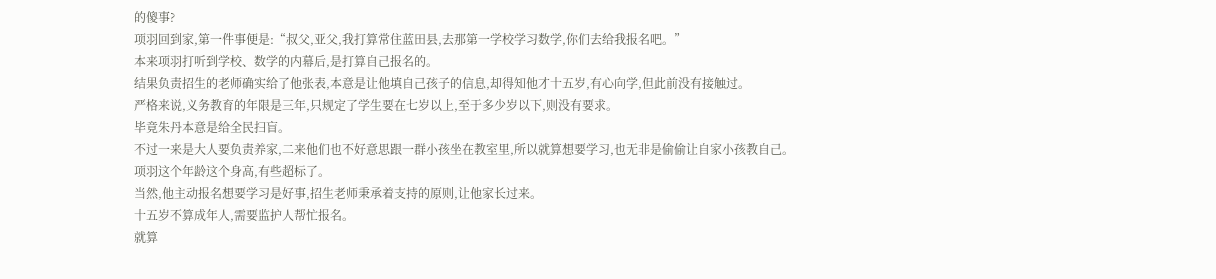的傻事?
项羽回到家,第一件事便是:“叔父,亚父,我打算常住蓝田县,去那第一学校学习数学,你们去给我报名吧。”
本来项羽打听到学校、数学的内幕后,是打算自己报名的。
结果负责招生的老师确实给了他张表,本意是让他填自己孩子的信息,却得知他才十五岁,有心向学,但此前没有接触过。
严格来说,义务教育的年限是三年,只规定了学生要在七岁以上,至于多少岁以下,则没有要求。
毕竟朱丹本意是给全民扫盲。
不过一来是大人要负责养家,二来他们也不好意思跟一群小孩坐在教室里,所以就算想要学习,也无非是偷偷让自家小孩教自己。
项羽这个年龄这个身高,有些超标了。
当然,他主动报名想要学习是好事,招生老师秉承着支持的原则,让他家长过来。
十五岁不算成年人,需要监护人帮忙报名。
就算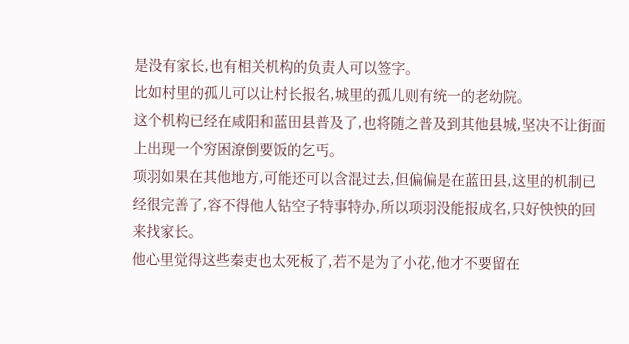是没有家长,也有相关机构的负责人可以签字。
比如村里的孤儿可以让村长报名,城里的孤儿则有统一的老幼院。
这个机构已经在咸阳和蓝田县普及了,也将随之普及到其他县城,坚决不让街面上出现一个穷困潦倒要饭的乞丐。
项羽如果在其他地方,可能还可以含混过去,但偏偏是在蓝田县,这里的机制已经很完善了,容不得他人钻空子特事特办,所以项羽没能报成名,只好怏怏的回来找家长。
他心里觉得这些秦吏也太死板了,若不是为了小花,他才不要留在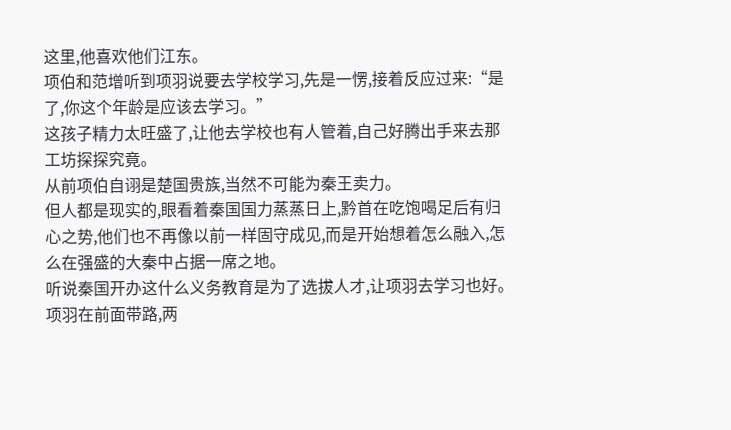这里,他喜欢他们江东。
项伯和范增听到项羽说要去学校学习,先是一愣,接着反应过来:“是了,你这个年龄是应该去学习。”
这孩子精力太旺盛了,让他去学校也有人管着,自己好腾出手来去那工坊探探究竟。
从前项伯自诩是楚国贵族,当然不可能为秦王卖力。
但人都是现实的,眼看着秦国国力蒸蒸日上,黔首在吃饱喝足后有归心之势,他们也不再像以前一样固守成见,而是开始想着怎么融入,怎么在强盛的大秦中占据一席之地。
听说秦国开办这什么义务教育是为了选拔人才,让项羽去学习也好。
项羽在前面带路,两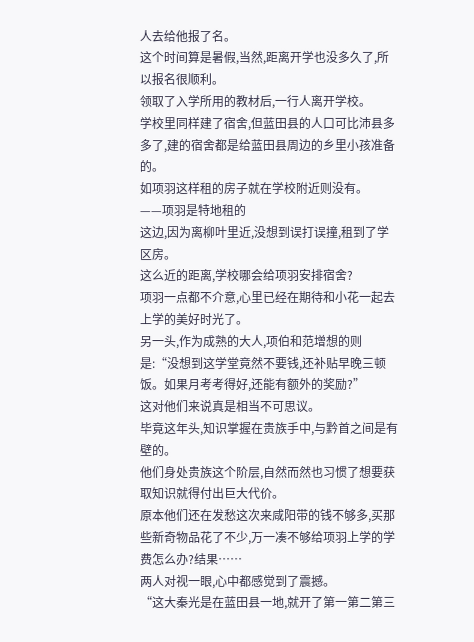人去给他报了名。
这个时间算是暑假,当然,距离开学也没多久了,所以报名很顺利。
领取了入学所用的教材后,一行人离开学校。
学校里同样建了宿舍,但蓝田县的人口可比沛县多多了,建的宿舍都是给蓝田县周边的乡里小孩准备的。
如项羽这样租的房子就在学校附近则没有。
——项羽是特地租的
这边,因为离柳叶里近,没想到误打误撞,租到了学区房。
这么近的距离,学校哪会给项羽安排宿舍?
项羽一点都不介意,心里已经在期待和小花一起去上学的美好时光了。
另一头,作为成熟的大人,项伯和范增想的则是:“没想到这学堂竟然不要钱,还补贴早晚三顿饭。如果月考考得好,还能有额外的奖励?”
这对他们来说真是相当不可思议。
毕竟这年头,知识掌握在贵族手中,与黔首之间是有壁的。
他们身处贵族这个阶层,自然而然也习惯了想要获取知识就得付出巨大代价。
原本他们还在发愁这次来咸阳带的钱不够多,买那些新奇物品花了不少,万一凑不够给项羽上学的学费怎么办?结果……
两人对视一眼,心中都感觉到了震撼。
“这大秦光是在蓝田县一地,就开了第一第二第三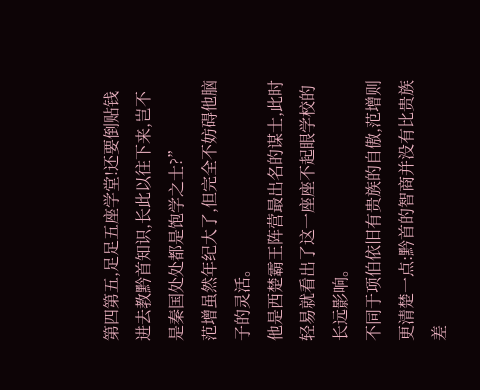第四第五,足足五座学堂!还要倒贴钱进去教黔首知识,长此以往下来,岂不是秦国处处都是饱学之士?”
范增虽然年纪大了,但完全不妨碍他脑子的灵活。
他是西楚霸王阵营最出名的谋士,此时轻易就看出了这一座座不起眼学校的长远影响。
不同于项伯依旧有贵族的自傲,范增则更清楚一点:黔首的智商并没有比贵族差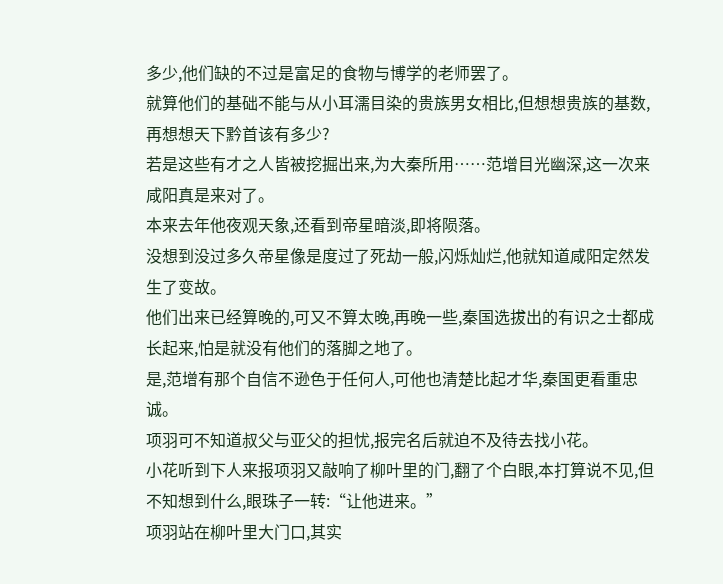多少,他们缺的不过是富足的食物与博学的老师罢了。
就算他们的基础不能与从小耳濡目染的贵族男女相比,但想想贵族的基数,再想想天下黔首该有多少?
若是这些有才之人皆被挖掘出来,为大秦所用……范增目光幽深,这一次来咸阳真是来对了。
本来去年他夜观天象,还看到帝星暗淡,即将陨落。
没想到没过多久帝星像是度过了死劫一般,闪烁灿烂,他就知道咸阳定然发生了变故。
他们出来已经算晚的,可又不算太晚,再晚一些,秦国选拔出的有识之士都成长起来,怕是就没有他们的落脚之地了。
是,范增有那个自信不逊色于任何人,可他也清楚比起才华,秦国更看重忠诚。
项羽可不知道叔父与亚父的担忧,报完名后就迫不及待去找小花。
小花听到下人来报项羽又敲响了柳叶里的门,翻了个白眼,本打算说不见,但不知想到什么,眼珠子一转:“让他进来。”
项羽站在柳叶里大门口,其实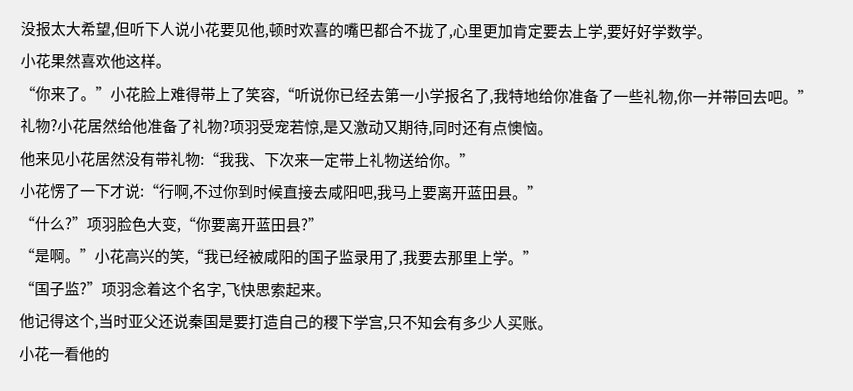没报太大希望,但听下人说小花要见他,顿时欢喜的嘴巴都合不拢了,心里更加肯定要去上学,要好好学数学。
小花果然喜欢他这样。
“你来了。”小花脸上难得带上了笑容,“听说你已经去第一小学报名了,我特地给你准备了一些礼物,你一并带回去吧。”
礼物?小花居然给他准备了礼物?项羽受宠若惊,是又激动又期待,同时还有点懊恼。
他来见小花居然没有带礼物:“我我、下次来一定带上礼物送给你。”
小花愣了一下才说:“行啊,不过你到时候直接去咸阳吧,我马上要离开蓝田县。”
“什么?”项羽脸色大变,“你要离开蓝田县?”
“是啊。”小花高兴的笑,“我已经被咸阳的国子监录用了,我要去那里上学。”
“国子监?”项羽念着这个名字,飞快思索起来。
他记得这个,当时亚父还说秦国是要打造自己的稷下学宫,只不知会有多少人买账。
小花一看他的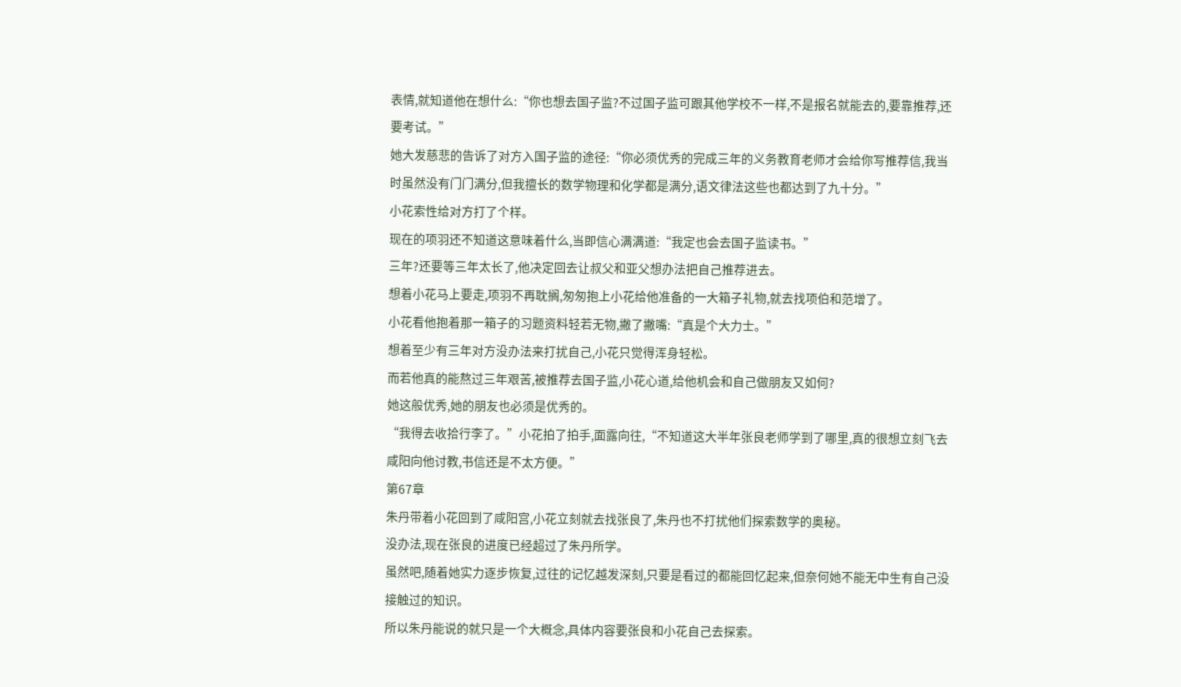表情,就知道他在想什么:“你也想去国子监?不过国子监可跟其他学校不一样,不是报名就能去的,要靠推荐,还要考试。”
她大发慈悲的告诉了对方入国子监的途径:“你必须优秀的完成三年的义务教育老师才会给你写推荐信,我当时虽然没有门门满分,但我擅长的数学物理和化学都是满分,语文律法这些也都达到了九十分。”
小花索性给对方打了个样。
现在的项羽还不知道这意味着什么,当即信心满满道:“我定也会去国子监读书。”
三年?还要等三年太长了,他决定回去让叔父和亚父想办法把自己推荐进去。
想着小花马上要走,项羽不再耽搁,匆匆抱上小花给他准备的一大箱子礼物,就去找项伯和范增了。
小花看他抱着那一箱子的习题资料轻若无物,撇了撇嘴:“真是个大力士。”
想着至少有三年对方没办法来打扰自己,小花只觉得浑身轻松。
而若他真的能熬过三年艰苦,被推荐去国子监,小花心道,给他机会和自己做朋友又如何?
她这般优秀,她的朋友也必须是优秀的。
“我得去收拾行李了。”小花拍了拍手,面露向往,“不知道这大半年张良老师学到了哪里,真的很想立刻飞去咸阳向他讨教,书信还是不太方便。”
第67章
朱丹带着小花回到了咸阳宫,小花立刻就去找张良了,朱丹也不打扰他们探索数学的奥秘。
没办法,现在张良的进度已经超过了朱丹所学。
虽然吧,随着她实力逐步恢复,过往的记忆越发深刻,只要是看过的都能回忆起来,但奈何她不能无中生有自己没接触过的知识。
所以朱丹能说的就只是一个大概念,具体内容要张良和小花自己去探索。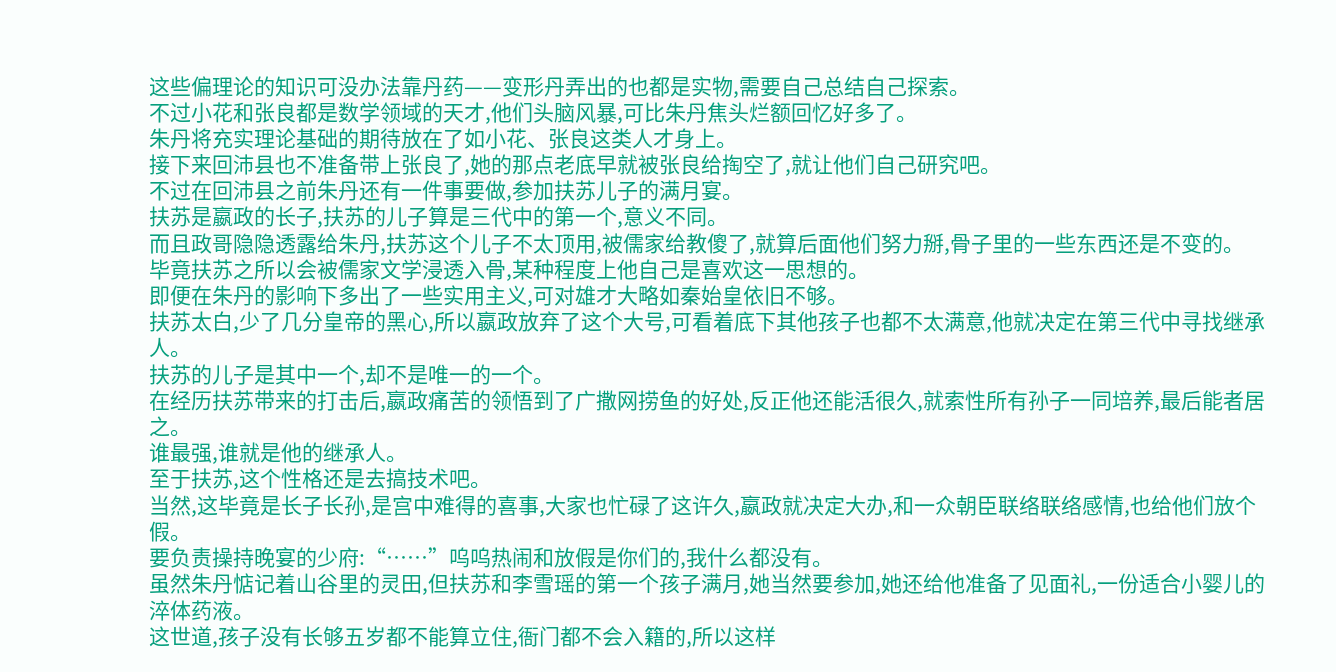这些偏理论的知识可没办法靠丹药——变形丹弄出的也都是实物,需要自己总结自己探索。
不过小花和张良都是数学领域的天才,他们头脑风暴,可比朱丹焦头烂额回忆好多了。
朱丹将充实理论基础的期待放在了如小花、张良这类人才身上。
接下来回沛县也不准备带上张良了,她的那点老底早就被张良给掏空了,就让他们自己研究吧。
不过在回沛县之前朱丹还有一件事要做,参加扶苏儿子的满月宴。
扶苏是嬴政的长子,扶苏的儿子算是三代中的第一个,意义不同。
而且政哥隐隐透露给朱丹,扶苏这个儿子不太顶用,被儒家给教傻了,就算后面他们努力掰,骨子里的一些东西还是不变的。
毕竟扶苏之所以会被儒家文学浸透入骨,某种程度上他自己是喜欢这一思想的。
即便在朱丹的影响下多出了一些实用主义,可对雄才大略如秦始皇依旧不够。
扶苏太白,少了几分皇帝的黑心,所以嬴政放弃了这个大号,可看着底下其他孩子也都不太满意,他就决定在第三代中寻找继承人。
扶苏的儿子是其中一个,却不是唯一的一个。
在经历扶苏带来的打击后,嬴政痛苦的领悟到了广撒网捞鱼的好处,反正他还能活很久,就索性所有孙子一同培养,最后能者居之。
谁最强,谁就是他的继承人。
至于扶苏,这个性格还是去搞技术吧。
当然,这毕竟是长子长孙,是宫中难得的喜事,大家也忙碌了这许久,嬴政就决定大办,和一众朝臣联络联络感情,也给他们放个假。
要负责操持晚宴的少府:“……”呜呜热闹和放假是你们的,我什么都没有。
虽然朱丹惦记着山谷里的灵田,但扶苏和李雪瑶的第一个孩子满月,她当然要参加,她还给他准备了见面礼,一份适合小婴儿的淬体药液。
这世道,孩子没有长够五岁都不能算立住,衙门都不会入籍的,所以这样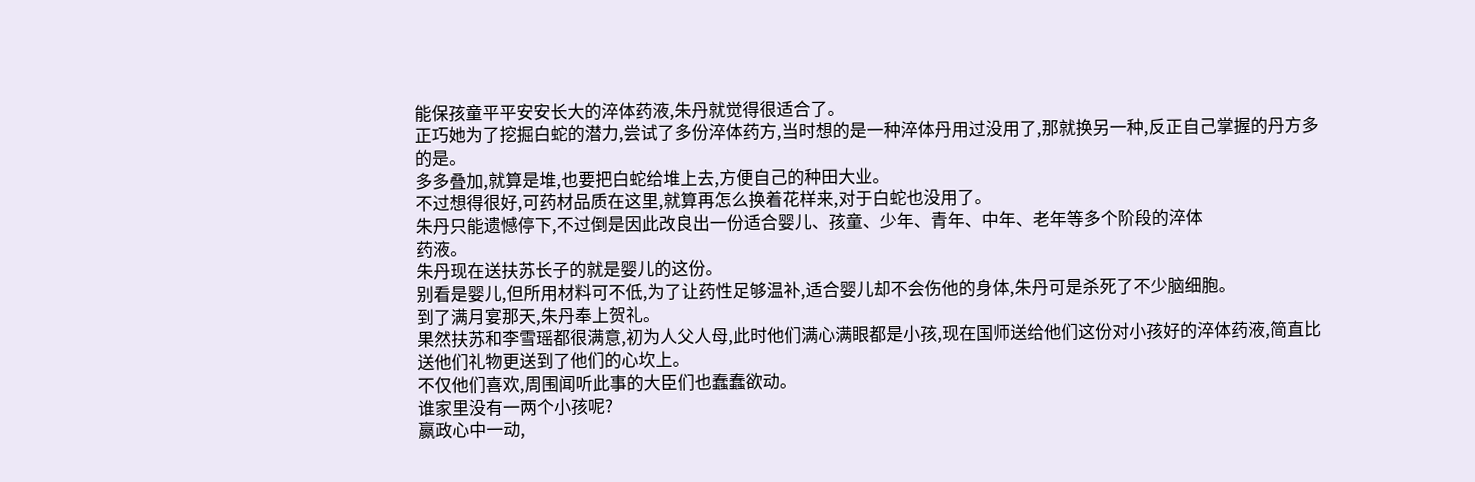能保孩童平平安安长大的淬体药液,朱丹就觉得很适合了。
正巧她为了挖掘白蛇的潜力,尝试了多份淬体药方,当时想的是一种淬体丹用过没用了,那就换另一种,反正自己掌握的丹方多的是。
多多叠加,就算是堆,也要把白蛇给堆上去,方便自己的种田大业。
不过想得很好,可药材品质在这里,就算再怎么换着花样来,对于白蛇也没用了。
朱丹只能遗憾停下,不过倒是因此改良出一份适合婴儿、孩童、少年、青年、中年、老年等多个阶段的淬体
药液。
朱丹现在送扶苏长子的就是婴儿的这份。
别看是婴儿,但所用材料可不低,为了让药性足够温补,适合婴儿却不会伤他的身体,朱丹可是杀死了不少脑细胞。
到了满月宴那天,朱丹奉上贺礼。
果然扶苏和李雪瑶都很满意,初为人父人母,此时他们满心满眼都是小孩,现在国师送给他们这份对小孩好的淬体药液,简直比送他们礼物更送到了他们的心坎上。
不仅他们喜欢,周围闻听此事的大臣们也蠢蠢欲动。
谁家里没有一两个小孩呢?
嬴政心中一动,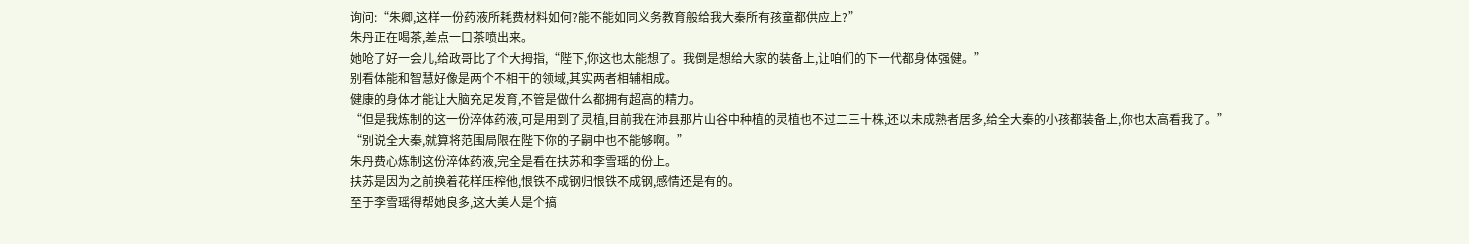询问:“朱卿,这样一份药液所耗费材料如何?能不能如同义务教育般给我大秦所有孩童都供应上?”
朱丹正在喝茶,差点一口茶喷出来。
她呛了好一会儿,给政哥比了个大拇指,“陛下,你这也太能想了。我倒是想给大家的装备上,让咱们的下一代都身体强健。”
别看体能和智慧好像是两个不相干的领域,其实两者相辅相成。
健康的身体才能让大脑充足发育,不管是做什么都拥有超高的精力。
“但是我炼制的这一份淬体药液,可是用到了灵植,目前我在沛县那片山谷中种植的灵植也不过二三十株,还以未成熟者居多,给全大秦的小孩都装备上,你也太高看我了。”
“别说全大秦,就算将范围局限在陛下你的子嗣中也不能够啊。”
朱丹费心炼制这份淬体药液,完全是看在扶苏和李雪瑶的份上。
扶苏是因为之前换着花样压榨他,恨铁不成钢归恨铁不成钢,感情还是有的。
至于李雪瑶得帮她良多,这大美人是个搞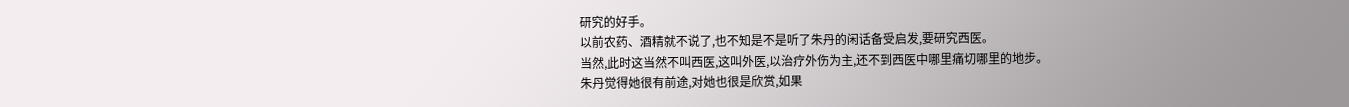研究的好手。
以前农药、酒精就不说了,也不知是不是听了朱丹的闲话备受启发,要研究西医。
当然,此时这当然不叫西医,这叫外医,以治疗外伤为主,还不到西医中哪里痛切哪里的地步。
朱丹觉得她很有前途,对她也很是欣赏,如果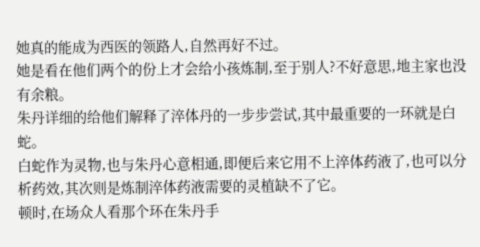她真的能成为西医的领路人,自然再好不过。
她是看在他们两个的份上才会给小孩炼制,至于别人?不好意思,地主家也没有余粮。
朱丹详细的给他们解释了淬体丹的一步步尝试,其中最重要的一环就是白蛇。
白蛇作为灵物,也与朱丹心意相通,即便后来它用不上淬体药液了,也可以分析药效,其次则是炼制淬体药液需要的灵植缺不了它。
顿时,在场众人看那个环在朱丹手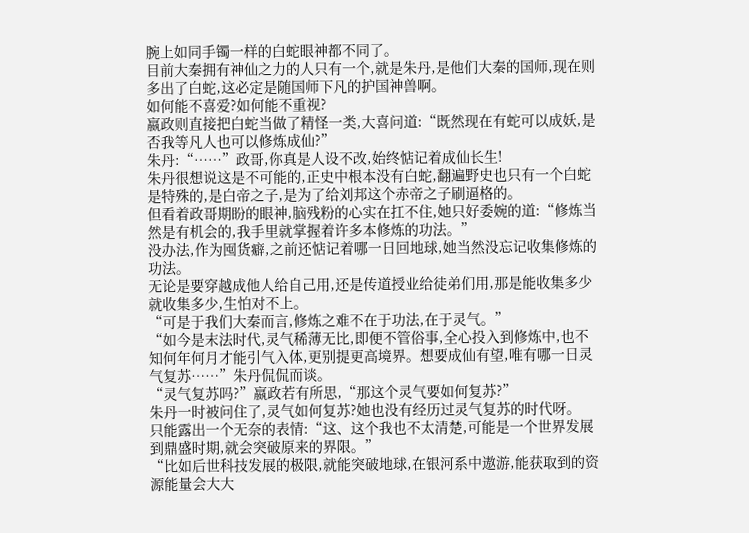腕上如同手镯一样的白蛇眼神都不同了。
目前大秦拥有神仙之力的人只有一个,就是朱丹,是他们大秦的国师,现在则多出了白蛇,这必定是随国师下凡的护国神兽啊。
如何能不喜爱?如何能不重视?
嬴政则直接把白蛇当做了精怪一类,大喜问道:“既然现在有蛇可以成妖,是否我等凡人也可以修炼成仙?”
朱丹:“……”政哥,你真是人设不改,始终惦记着成仙长生!
朱丹很想说这是不可能的,正史中根本没有白蛇,翻遍野史也只有一个白蛇是特殊的,是白帝之子,是为了给刘邦这个赤帝之子刷逼格的。
但看着政哥期盼的眼神,脑残粉的心实在扛不住,她只好委婉的道:“修炼当然是有机会的,我手里就掌握着许多本修炼的功法。”
没办法,作为囤货癖,之前还惦记着哪一日回地球,她当然没忘记收集修炼的功法。
无论是要穿越成他人给自己用,还是传道授业给徒弟们用,那是能收集多少就收集多少,生怕对不上。
“可是于我们大秦而言,修炼之难不在于功法,在于灵气。”
“如今是末法时代,灵气稀薄无比,即便不管俗事,全心投入到修炼中,也不知何年何月才能引气入体,更别提更高境界。想要成仙有望,唯有哪一日灵气复苏……”朱丹侃侃而谈。
“灵气复苏吗?”嬴政若有所思,“那这个灵气要如何复苏?”
朱丹一时被问住了,灵气如何复苏?她也没有经历过灵气复苏的时代呀。
只能露出一个无奈的表情:“这、这个我也不太清楚,可能是一个世界发展到鼎盛时期,就会突破原来的界限。”
“比如后世科技发展的极限,就能突破地球,在银河系中遨游,能获取到的资源能量会大大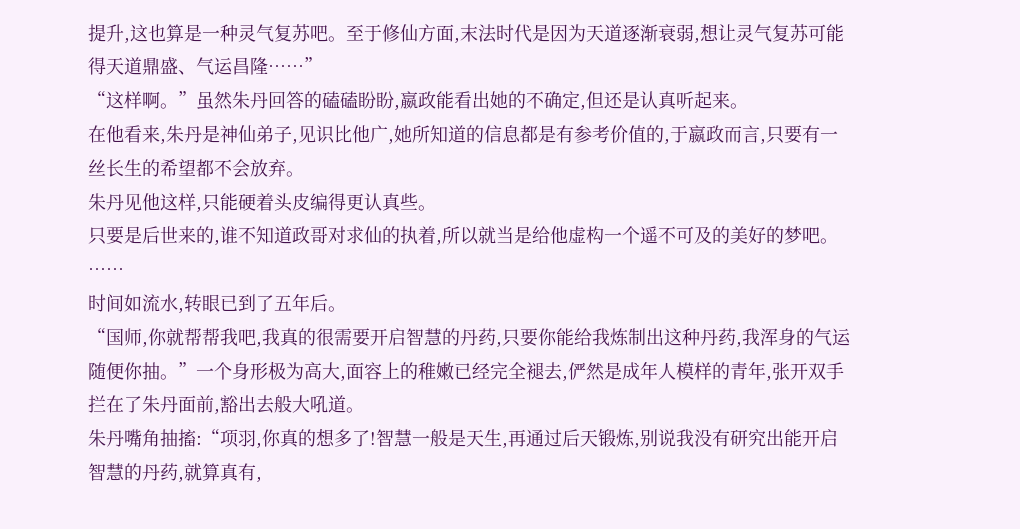提升,这也算是一种灵气复苏吧。至于修仙方面,末法时代是因为天道逐渐衰弱,想让灵气复苏可能得天道鼎盛、气运昌隆……”
“这样啊。”虽然朱丹回答的磕磕盼盼,嬴政能看出她的不确定,但还是认真听起来。
在他看来,朱丹是神仙弟子,见识比他广,她所知道的信息都是有参考价值的,于嬴政而言,只要有一丝长生的希望都不会放弃。
朱丹见他这样,只能硬着头皮编得更认真些。
只要是后世来的,谁不知道政哥对求仙的执着,所以就当是给他虚构一个遥不可及的美好的梦吧。
……
时间如流水,转眼已到了五年后。
“国师,你就帮帮我吧,我真的很需要开启智慧的丹药,只要你能给我炼制出这种丹药,我浑身的气运随便你抽。”一个身形极为高大,面容上的稚嫩已经完全褪去,俨然是成年人模样的青年,张开双手拦在了朱丹面前,豁出去般大吼道。
朱丹嘴角抽搐:“项羽,你真的想多了!智慧一般是天生,再通过后天锻炼,别说我没有研究出能开启智慧的丹药,就算真有,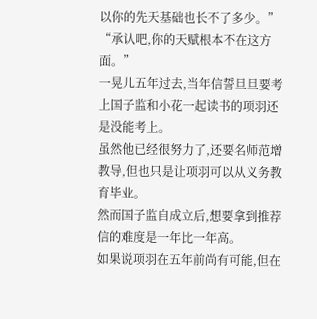以你的先天基础也长不了多少。”
“承认吧,你的天赋根本不在这方面。”
一晃儿五年过去,当年信誓旦旦要考上国子监和小花一起读书的项羽还是没能考上。
虽然他已经很努力了,还要名师范增教导,但也只是让项羽可以从义务教育毕业。
然而国子监自成立后,想要拿到推荐信的难度是一年比一年高。
如果说项羽在五年前尚有可能,但在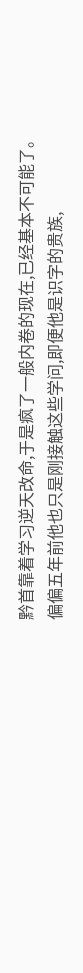黔首靠着学习逆天改命,于是疯了一般内卷的现在,已经基本不可能了。
偏偏五年前他也只是刚接触这些学问,即便他是识字的贵族,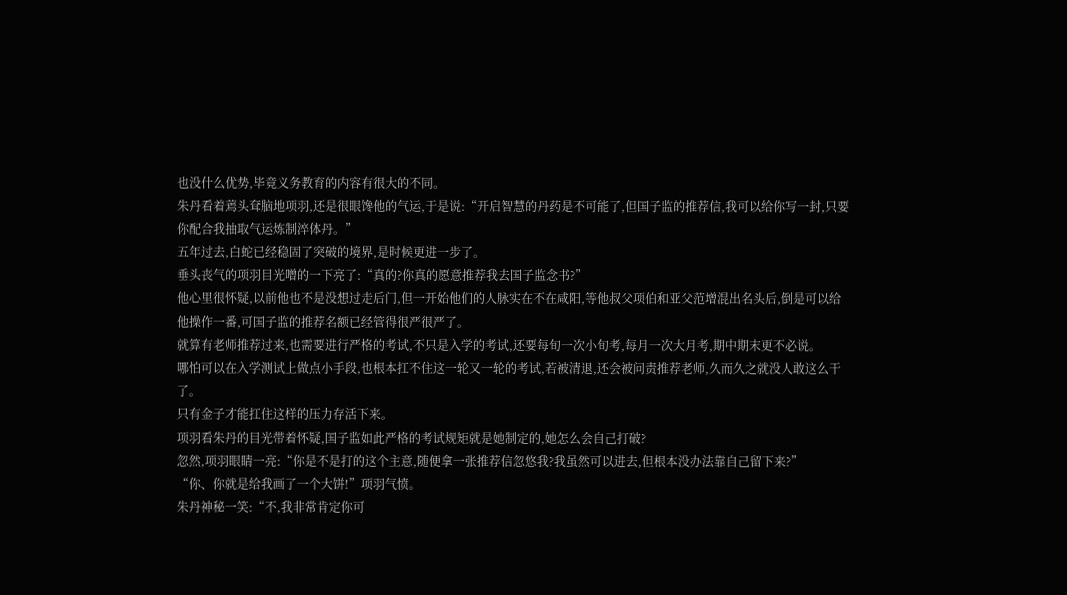也没什么优势,毕竟义务教育的内容有很大的不同。
朱丹看着蔫头耷脑地项羽,还是很眼馋他的气运,于是说:“开启智慧的丹药是不可能了,但国子监的推荐信,我可以给你写一封,只要你配合我抽取气运炼制淬体丹。”
五年过去,白蛇已经稳固了突破的境界,是时候更进一步了。
垂头丧气的项羽目光噌的一下亮了:“真的?你真的愿意推荐我去国子监念书?”
他心里很怀疑,以前他也不是没想过走后门,但一开始他们的人脉实在不在咸阳,等他叔父项伯和亚父范增混出名头后,倒是可以给他操作一番,可国子监的推荐名额已经管得很严很严了。
就算有老师推荐过来,也需要进行严格的考试,不只是入学的考试,还要每旬一次小旬考,每月一次大月考,期中期末更不必说。
哪怕可以在入学测试上做点小手段,也根本扛不住这一轮又一轮的考试,若被清退,还会被问责推荐老师,久而久之就没人敢这么干了。
只有金子才能扛住这样的压力存活下来。
项羽看朱丹的目光带着怀疑,国子监如此严格的考试规矩就是她制定的,她怎么会自己打破?
忽然,项羽眼睛一亮:“你是不是打的这个主意,随便拿一张推荐信忽悠我?我虽然可以进去,但根本没办法靠自己留下来?”
“你、你就是给我画了一个大饼!”项羽气愤。
朱丹神秘一笑:“不,我非常肯定你可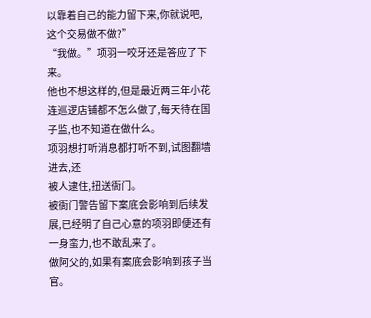以靠着自己的能力留下来,你就说吧,这个交易做不做?”
“我做。”项羽一咬牙还是答应了下来。
他也不想这样的,但是最近两三年小花连巡逻店铺都不怎么做了,每天待在国子监,也不知道在做什么。
项羽想打听消息都打听不到,试图翻墙进去,还
被人逮住,扭送衙门。
被衙门警告留下案底会影响到后续发展,已经明了自己心意的项羽即便还有一身蛮力,也不敢乱来了。
做阿父的,如果有案底会影响到孩子当官。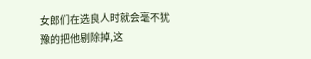女郎们在选良人时就会毫不犹豫的把他剔除掉,这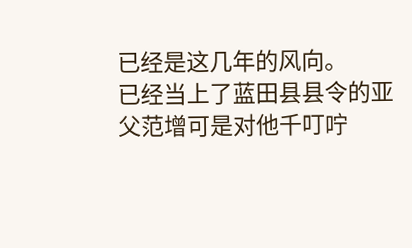已经是这几年的风向。
已经当上了蓝田县县令的亚父范增可是对他千叮咛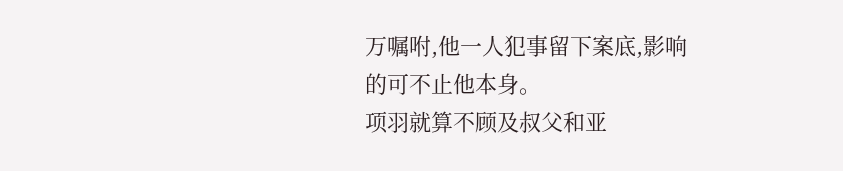万嘱咐,他一人犯事留下案底,影响的可不止他本身。
项羽就算不顾及叔父和亚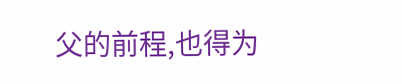父的前程,也得为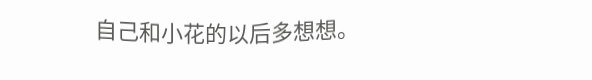自己和小花的以后多想想。